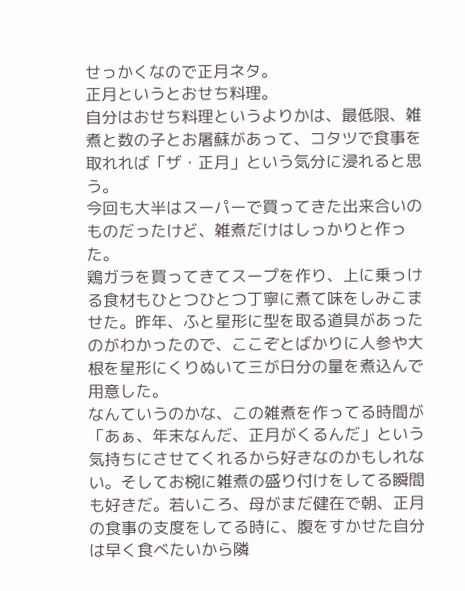せっかくなので正月ネタ。
正月というとおせち料理。
自分はおせち料理というよりかは、最低限、雑煮と数の子とお屠蘇があって、コタツで食事を取れれば「ザ・正月」という気分に浸れると思う。
今回も大半はスーパーで買ってきた出来合いのものだったけど、雑煮だけはしっかりと作った。
鶏ガラを買ってきてスープを作り、上に乗っける食材もひとつひとつ丁寧に煮て味をしみこませた。昨年、ふと星形に型を取る道具があったのがわかったので、ここぞとばかりに人参や大根を星形にくりぬいて三が日分の量を煮込んで用意した。
なんていうのかな、この雑煮を作ってる時間が「あぁ、年末なんだ、正月がくるんだ」という気持ちにさせてくれるから好きなのかもしれない。そしてお椀に雑煮の盛り付けをしてる瞬間も好きだ。若いころ、母がまだ健在で朝、正月の食事の支度をしてる時に、腹をすかせた自分は早く食べたいから隣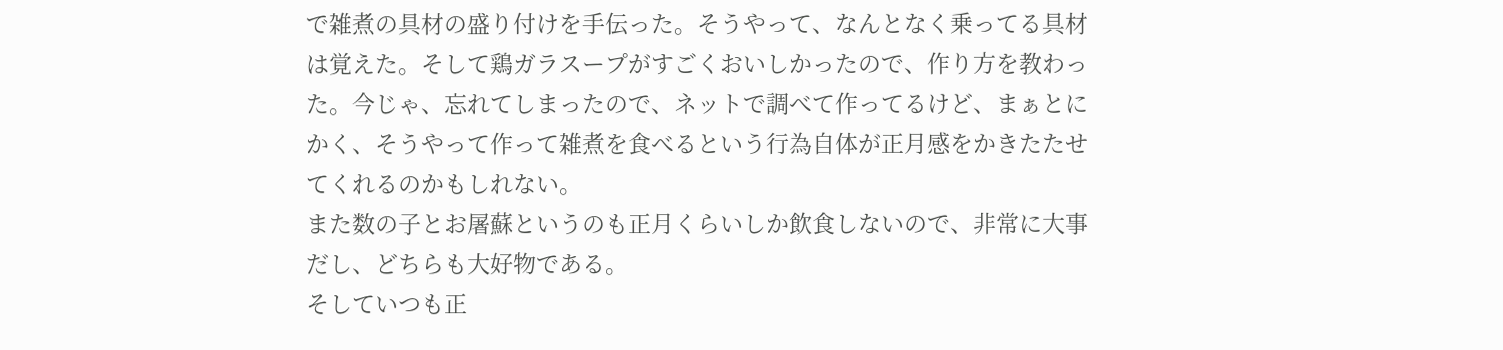で雑煮の具材の盛り付けを手伝った。そうやって、なんとなく乗ってる具材は覚えた。そして鶏ガラスープがすごくおいしかったので、作り方を教わった。今じゃ、忘れてしまったので、ネットで調べて作ってるけど、まぁとにかく、そうやって作って雑煮を食べるという行為自体が正月感をかきたたせてくれるのかもしれない。
また数の子とお屠蘇というのも正月くらいしか飲食しないので、非常に大事だし、どちらも大好物である。
そしていつも正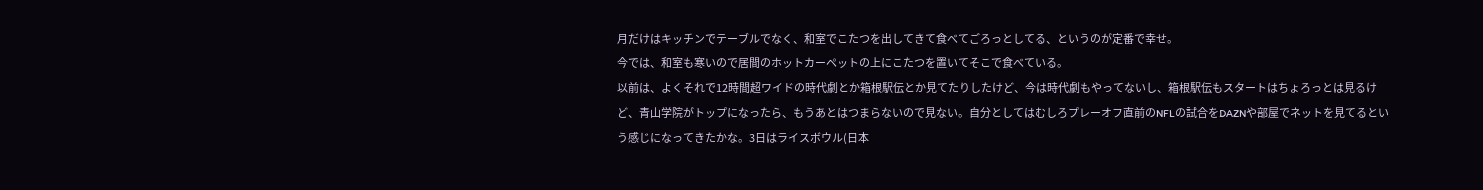月だけはキッチンでテーブルでなく、和室でこたつを出してきて食べてごろっとしてる、というのが定番で幸せ。
今では、和室も寒いので居間のホットカーペットの上にこたつを置いてそこで食べている。
以前は、よくそれで12時間超ワイドの時代劇とか箱根駅伝とか見てたりしたけど、今は時代劇もやってないし、箱根駅伝もスタートはちょろっとは見るけど、青山学院がトップになったら、もうあとはつまらないので見ない。自分としてはむしろプレーオフ直前のNFLの試合をDAZNや部屋でネットを見てるという感じになってきたかな。3日はライスボウル(日本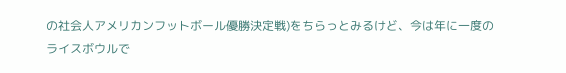の社会人アメリカンフットボール優勝決定戦)をちらっとみるけど、今は年に一度のライスボウルで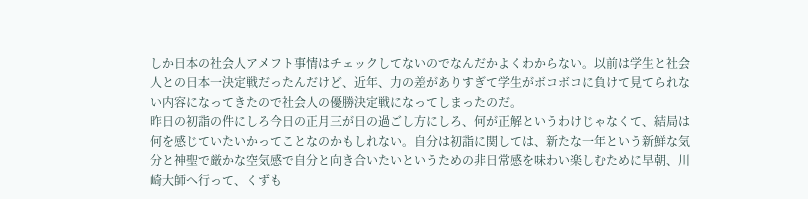しか日本の社会人アメフト事情はチェックしてないのでなんだかよくわからない。以前は学生と社会人との日本一決定戦だったんだけど、近年、力の差がありすぎて学生がボコボコに負けて見てられない内容になってきたので社会人の優勝決定戦になってしまったのだ。
昨日の初詣の件にしろ今日の正月三が日の過ごし方にしろ、何が正解というわけじゃなくて、結局は何を感じていたいかってことなのかもしれない。自分は初詣に関しては、新たな一年という新鮮な気分と神聖で厳かな空気感で自分と向き合いたいというための非日常感を味わい楽しむために早朝、川崎大師へ行って、くずも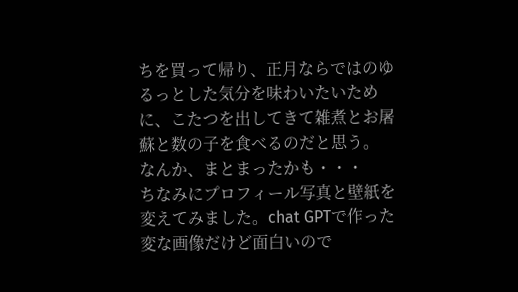ちを買って帰り、正月ならではのゆるっとした気分を味わいたいために、こたつを出してきて雑煮とお屠蘇と数の子を食べるのだと思う。
なんか、まとまったかも・・・
ちなみにプロフィール写真と壁紙を変えてみました。chat GPTで作った変な画像だけど面白いので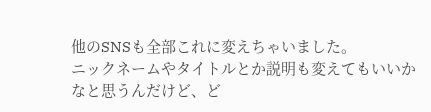他のSNSも全部これに変えちゃいました。
ニックネームやタイトルとか説明も変えてもいいかなと思うんだけど、ど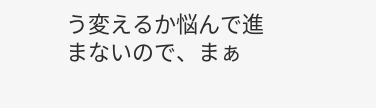う変えるか悩んで進まないので、まぁ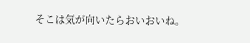そこは気が向いたらおいおいね。